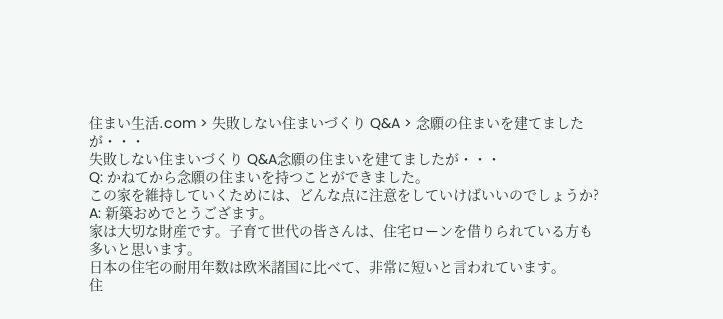住まい生活.com > 失敗しない住まいづくり Q&A > 念願の住まいを建てましたが・・・
失敗しない住まいづくり Q&A念願の住まいを建てましたが・・・
Q: かねてから念願の住まいを持つことができました。
この家を維持していくためには、どんな点に注意をしていけばいいのでしょうか?
A: 新築おめでとうござます。
家は大切な財産です。子育て世代の皆さんは、住宅ローンを借りられている方も
多いと思います。
日本の住宅の耐用年数は欧米諸国に比べて、非常に短いと言われています。
住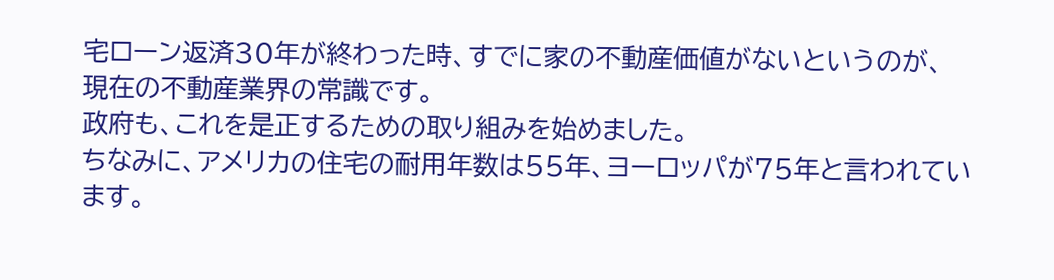宅ローン返済30年が終わった時、すでに家の不動産価値がないというのが、
現在の不動産業界の常識です。
政府も、これを是正するための取り組みを始めました。
ちなみに、アメリカの住宅の耐用年数は55年、ヨーロッパが75年と言われています。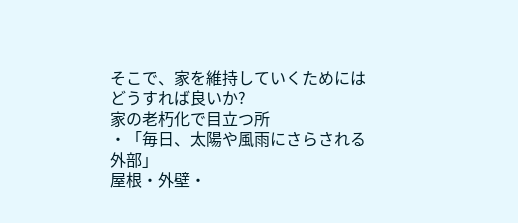そこで、家を維持していくためにはどうすれば良いか?
家の老朽化で目立つ所
・「毎日、太陽や風雨にさらされる外部」
屋根・外壁・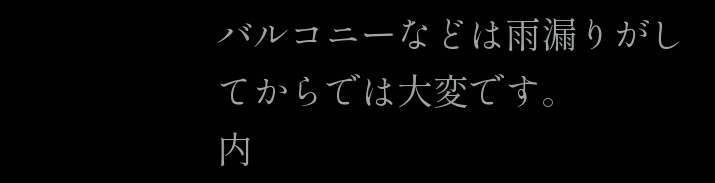バルコニーなどは雨漏りがしてからでは大変です。
内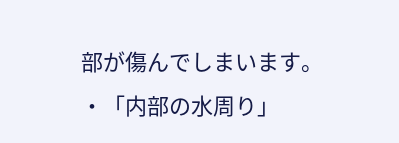部が傷んでしまいます。
・「内部の水周り」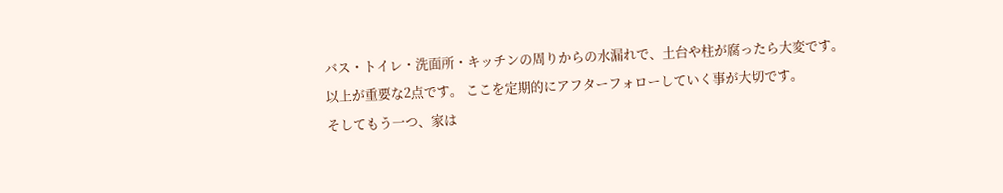バス・トイレ・洗面所・キッチンの周りからの水漏れで、土台や柱が腐ったら大変です。
以上が重要な2点です。 ここを定期的にアフターフォローしていく事が大切です。
そしてもう一つ、家は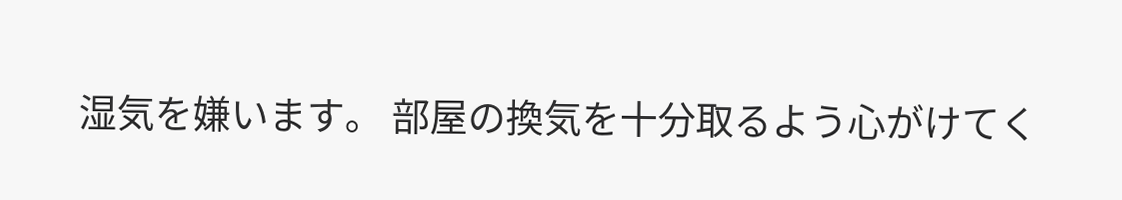湿気を嫌います。 部屋の換気を十分取るよう心がけてく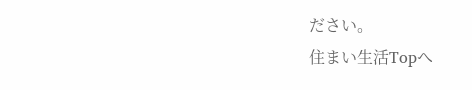ださい。
住まい生活Topへ